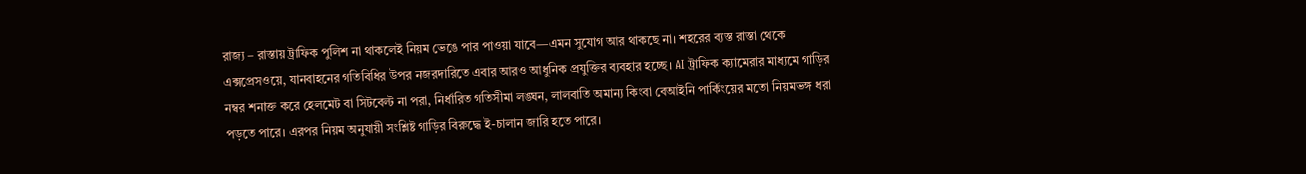রাজ্য – রাস্তায় ট্রাফিক পুলিশ না থাকলেই নিয়ম ভেঙে পার পাওয়া যাবে—এমন সুযোগ আর থাকছে না। শহরের ব্যস্ত রাস্তা থেকে এক্সপ্রেসওয়ে, যানবাহনের গতিবিধির উপর নজরদারিতে এবার আরও আধুনিক প্রযুক্তির ব্যবহার হচ্ছে। AI ট্রাফিক ক্যামেরার মাধ্যমে গাড়ির নম্বর শনাক্ত করে হেলমেট বা সিটবেল্ট না পরা, নির্ধারিত গতিসীমা লঙ্ঘন, লালবাতি অমান্য কিংবা বেআইনি পার্কিংয়ের মতো নিয়মভঙ্গ ধরা পড়তে পারে। এরপর নিয়ম অনুযায়ী সংশ্লিষ্ট গাড়ির বিরুদ্ধে ই-চালান জারি হতে পারে।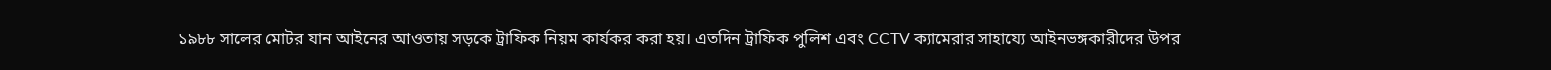১৯৮৮ সালের মোটর যান আইনের আওতায় সড়কে ট্রাফিক নিয়ম কার্যকর করা হয়। এতদিন ট্রাফিক পুলিশ এবং CCTV ক্যামেরার সাহায্যে আইনভঙ্গকারীদের উপর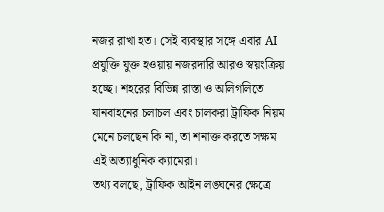নজর রাখা হত। সেই ব্যবস্থার সঙ্গে এবার AI প্রযুক্তি যুক্ত হওয়ায় নজরদারি আরও স্বয়ংক্রিয় হচ্ছে। শহরের বিভিন্ন রাস্তা ও অলিগলিতে যানবাহনের চলাচল এবং চালকরা ট্রাফিক নিয়ম মেনে চলছেন কি না, তা শনাক্ত করতে সক্ষম এই অত্যাধুনিক ক্যামেরা।
তথ্য বলছে, ট্রাফিক আইন লঙ্ঘনের ক্ষেত্রে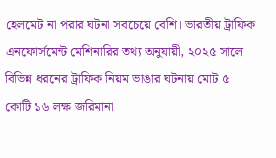হেলমেট না পরার ঘটনা সবচেয়ে বেশি। ভারতীয় ট্রাফিক এনফোর্সমেন্ট মেশিনারির তথ্য অনুযায়ী, ২০২৫ সালে বিভিন্ন ধরনের ট্রাফিক নিয়ম ভাঙার ঘটনায় মোট ৫ কোটি ১৬ লক্ষ জরিমানা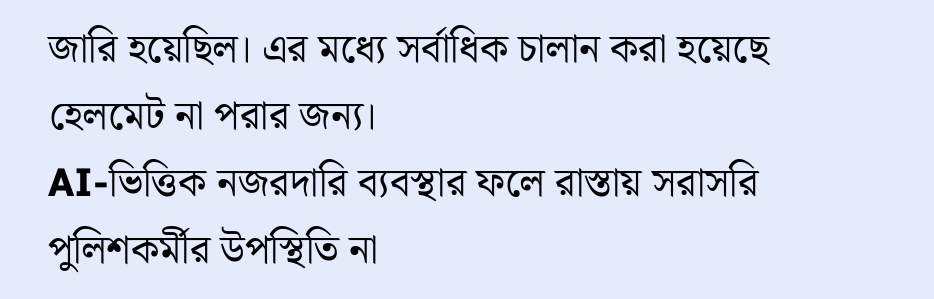জারি হয়েছিল। এর মধ্যে সর্বাধিক চালান করা হয়েছে হেলমেট না পরার জন্য।
AI-ভিত্তিক নজরদারি ব্যবস্থার ফলে রাস্তায় সরাসরি পুলিশকর্মীর উপস্থিতি না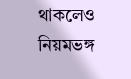থাকলেও নিয়মভঙ্গ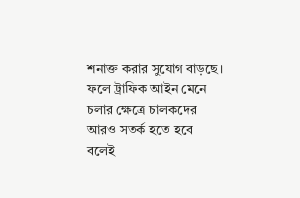শনাক্ত করার সুযোগ বাড়ছে। ফলে ট্রাফিক আইন মেনে চলার ক্ষেত্রে চালকদের আরও সতর্ক হতে হবে বলেই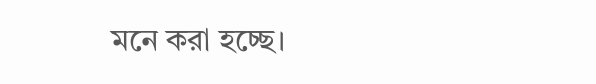মনে করা হচ্ছে।